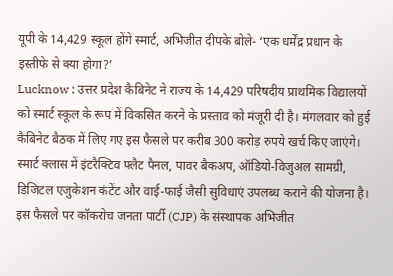यूपी के 14,429 स्कूल होंगे स्मार्ट, अभिजीत दीपके बोले- ‘एक धर्मेंद्र प्रधान के इस्तीफे से क्या होगा?’
Lucknow : उत्तर प्रदेश कैबिनेट ने राज्य के 14,429 परिषदीय प्राथमिक विद्यालयों को स्मार्ट स्कूल के रूप में विकसित करने के प्रस्ताव को मंजूरी दी है। मंगलवार को हुई कैबिनेट बैठक में लिए गए इस फैसले पर करीब 300 करोड़ रुपये खर्च किए जाएंगे। स्मार्ट क्लास में इंटरैक्टिव फ्लैट पैनल, पावर बैकअप, ऑडियो-विजुअल सामग्री, डिजिटल एजुकेशन कंटेंट और वाई-फाई जैसी सुविधाएं उपलब्ध कराने की योजना है।
इस फैसले पर कॉकरोच जनता पार्टी (CJP) के संस्थापक अभिजीत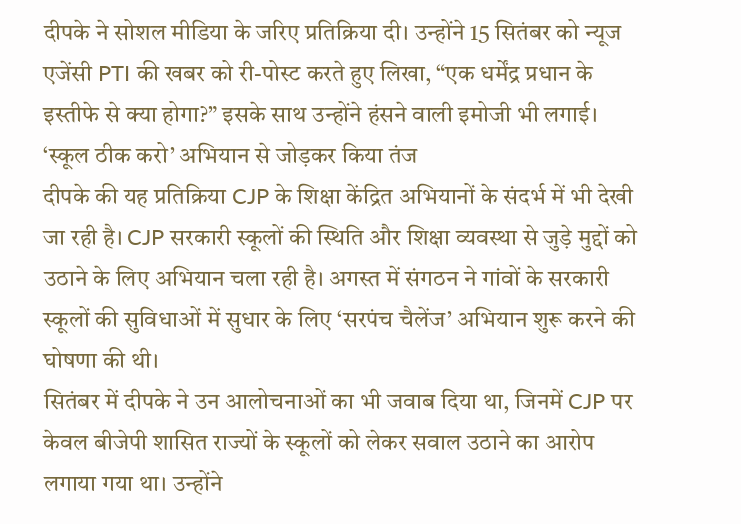दीपके ने सोशल मीडिया के जरिए प्रतिक्रिया दी। उन्होंने 15 सितंबर को न्यूज एजेंसी PTI की खबर को री-पोस्ट करते हुए लिखा, “एक धर्मेंद्र प्रधान के इस्तीफे से क्या होगा?” इसके साथ उन्होंने हंसने वाली इमोजी भी लगाई।
‘स्कूल ठीक करो’ अभियान से जोड़कर किया तंज
दीपके की यह प्रतिक्रिया CJP के शिक्षा केंद्रित अभियानों के संदर्भ में भी देखी जा रही है। CJP सरकारी स्कूलों की स्थिति और शिक्षा व्यवस्था से जुड़े मुद्दों को उठाने के लिए अभियान चला रही है। अगस्त में संगठन ने गांवों के सरकारी स्कूलों की सुविधाओं में सुधार के लिए ‘सरपंच चैलेंज’ अभियान शुरू करने की घोषणा की थी।
सितंबर में दीपके ने उन आलोचनाओं का भी जवाब दिया था, जिनमें CJP पर केवल बीजेपी शासित राज्यों के स्कूलों को लेकर सवाल उठाने का आरोप लगाया गया था। उन्होंने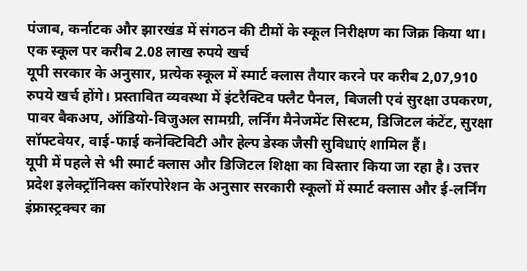पंजाब, कर्नाटक और झारखंड में संगठन की टीमों के स्कूल निरीक्षण का जिक्र किया था।
एक स्कूल पर करीब 2.08 लाख रुपये खर्च
यूपी सरकार के अनुसार, प्रत्येक स्कूल में स्मार्ट क्लास तैयार करने पर करीब 2,07,910 रुपये खर्च होंगे। प्रस्तावित व्यवस्था में इंटरैक्टिव फ्लैट पैनल, बिजली एवं सुरक्षा उपकरण, पावर बैकअप, ऑडियो-विजुअल सामग्री, लर्निंग मैनेजमेंट सिस्टम, डिजिटल कंटेंट, सुरक्षा सॉफ्टवेयर, वाई-फाई कनेक्टिविटी और हेल्प डेस्क जैसी सुविधाएं शामिल हैं।
यूपी में पहले से भी स्मार्ट क्लास और डिजिटल शिक्षा का विस्तार किया जा रहा है। उत्तर प्रदेश इलेक्ट्रॉनिक्स कॉरपोरेशन के अनुसार सरकारी स्कूलों में स्मार्ट क्लास और ई-लर्निंग इंफ्रास्ट्रक्चर का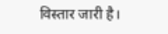विस्तार जारी है।